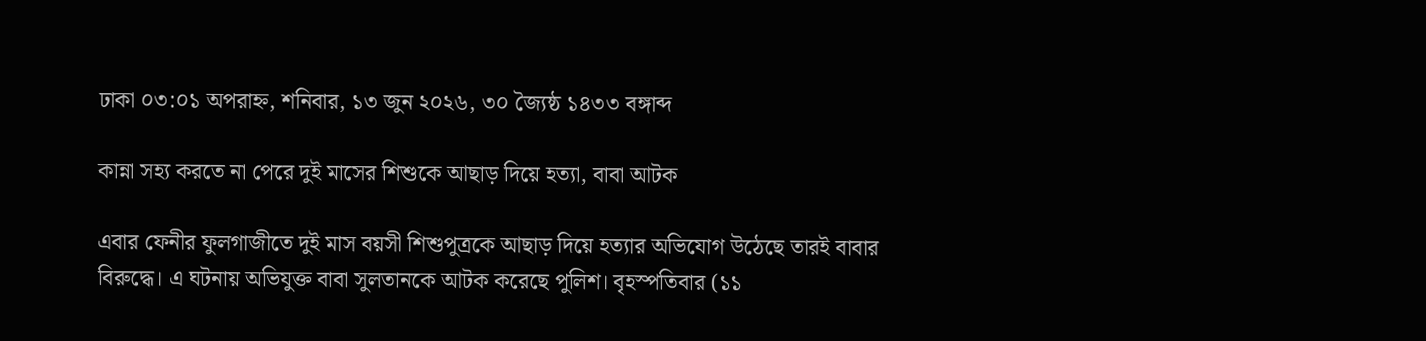ঢাকা ০৩:০১ অপরাহ্ন, শনিবার, ১৩ জুন ২০২৬, ৩০ জ্যৈষ্ঠ ১৪৩৩ বঙ্গাব্দ

কান্না সহ্য করতে না পেরে দুই মাসের শিশুকে আছাড় দিয়ে হত্যা, বাবা আটক

এবার ফেনীর ফুলগাজীতে দুই মাস বয়সী শিশুপুত্রকে আছাড় দিয়ে হত্যার অভিযোগ উঠেছে তারই বাবার বিরুদ্ধে। এ ঘটনায় অভিযুক্ত বাবা সুলতানকে আটক করেছে পুলিশ। বৃহস্পতিবার (১১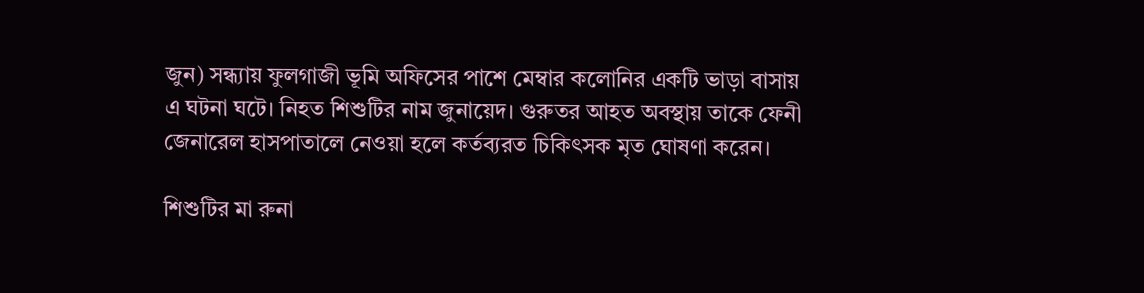জুন) সন্ধ্যায় ফুলগাজী ভূমি অফিসের পাশে মেম্বার কলোনির একটি ভাড়া বাসায় এ ঘটনা ঘটে। নিহত শিশুটির নাম জুনায়েদ। গুরুতর আহত অবস্থায় তাকে ফেনী জেনারেল হাসপাতালে নেওয়া হলে কর্তব্যরত চিকিৎসক মৃত ঘোষণা করেন।

শিশুটির মা রুনা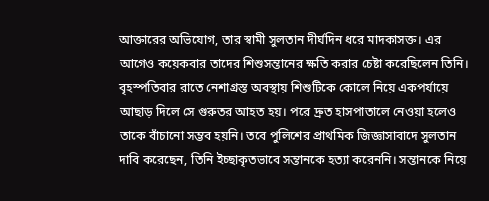আক্তারের অভিযোগ, তার স্বামী সুলতান দীর্ঘদিন ধরে মাদকাসক্ত। এর আগেও কয়েকবার তাদের শিশুসন্তানের ক্ষতি করার চেষ্টা করেছিলেন তিনি। বৃহস্পতিবার রাতে নেশাগ্রস্ত অবস্থায় শিশুটিকে কোলে নিয়ে একপর্যায়ে আছাড় দিলে সে গুরুতর আহত হয়। পরে দ্রুত হাসপাতালে নেওয়া হলেও তাকে বাঁচানো সম্ভব হয়নি। তবে পুলিশের প্রাথমিক জিজ্ঞাসাবাদে সুলতান দাবি করেছেন, তিনি ইচ্ছাকৃতভাবে সন্তানকে হত্যা করেননি। সন্তানকে নিয়ে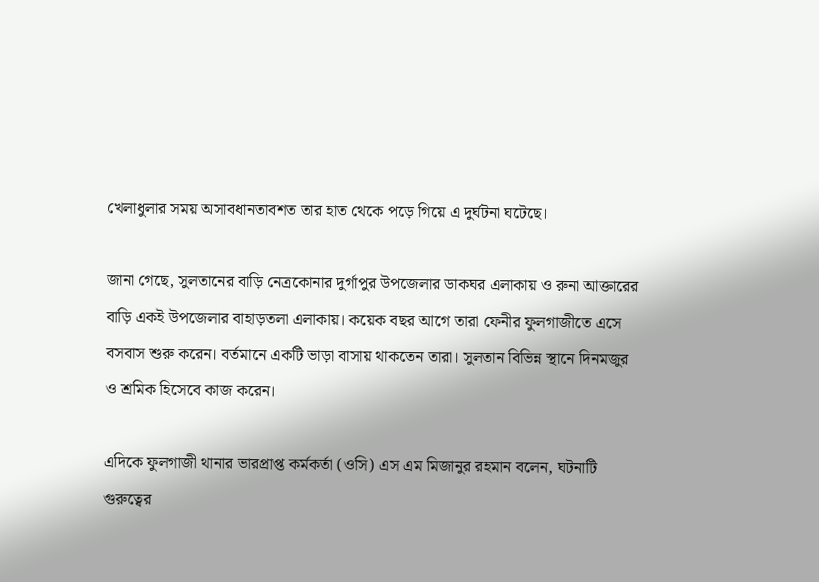খেলাধুলার সময় অসাবধানতাবশত তার হাত থেকে পড়ে গিয়ে এ দুর্ঘটনা ঘটেছে।

জানা গেছে, সুলতানের বাড়ি নেত্রকোনার দুর্গাপুর উপজেলার ডাকঘর এলাকায় ও রুনা আক্তারের বাড়ি একই উপজেলার বাহাড়তলা এলাকায়। কয়েক বছর আগে তারা ফেনীর ফুলগাজীতে এসে বসবাস শুরু করেন। বর্তমানে একটি ভাড়া বাসায় থাকতেন তারা। সুলতান বিভিন্ন স্থানে দিনমজুর ও শ্রমিক হিসেবে কাজ করেন।

এদিকে ফুলগাজী থানার ভারপ্রাপ্ত কর্মকর্তা (ওসি) এস এম মিজানুর রহমান বলেন, ঘটনাটি গুরুত্বের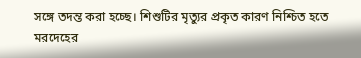সঙ্গে তদন্ত করা হচ্ছে। শিশুটির মৃত্যুর প্রকৃত কারণ নিশ্চিত হতে মরদেহের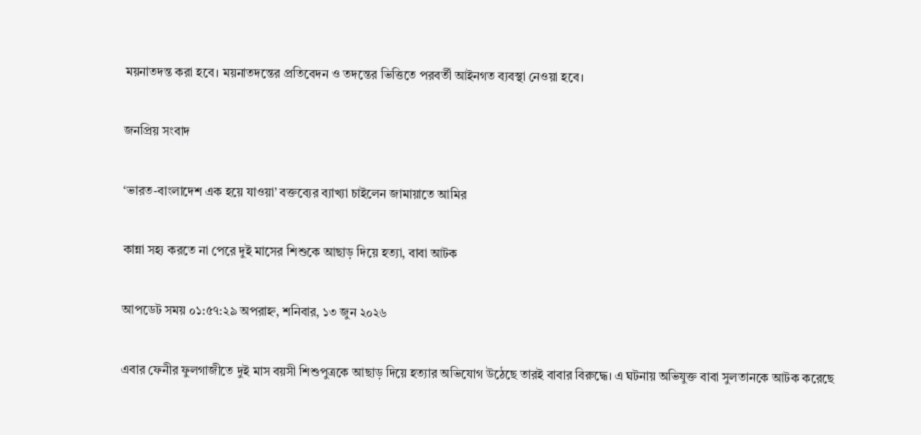ময়নাতদন্ত করা হবে। ময়নাতদন্তের প্রতিবেদন ও তদন্তের ভিত্তিতে পরবর্তী আইনগত ব্যবস্থা নেওয়া হবে।

জনপ্রিয় সংবাদ

‘ভারত-বাংলাদেশ এক হয়ে যাওয়া’ বক্তব্যের ব্যাখ্যা চাইলেন জামায়াতে আমির

কান্না সহ্য করতে না পেরে দুই মাসের শিশুকে আছাড় দিয়ে হত্যা, বাবা আটক

আপডেট সময় ০১:৫৭:২৯ অপরাহ্ন, শনিবার, ১৩ জুন ২০২৬

এবার ফেনীর ফুলগাজীতে দুই মাস বয়সী শিশুপুত্রকে আছাড় দিয়ে হত্যার অভিযোগ উঠেছে তারই বাবার বিরুদ্ধে। এ ঘটনায় অভিযুক্ত বাবা সুলতানকে আটক করেছে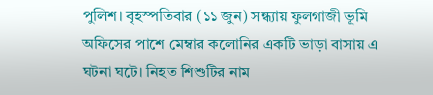পুলিশ। বৃহস্পতিবার (১১ জুন) সন্ধ্যায় ফুলগাজী ভূমি অফিসের পাশে মেম্বার কলোনির একটি ভাড়া বাসায় এ ঘটনা ঘটে। নিহত শিশুটির নাম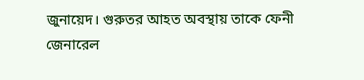জুনায়েদ। গুরুতর আহত অবস্থায় তাকে ফেনী জেনারেল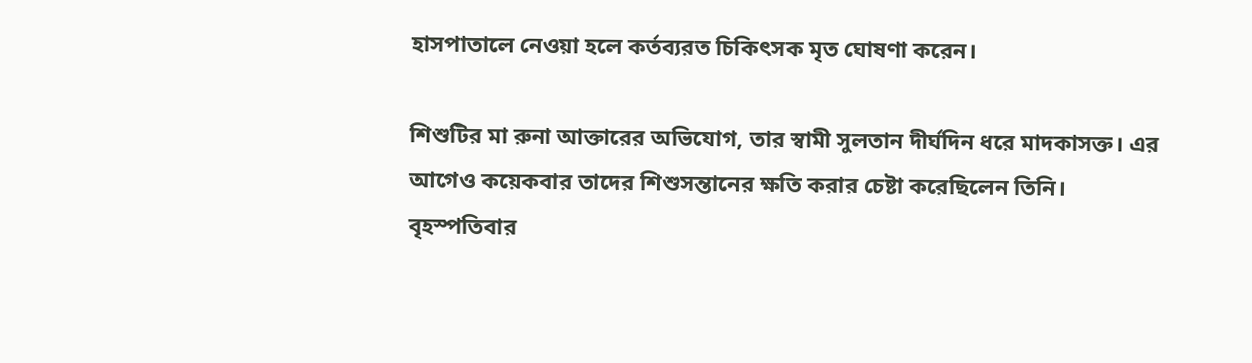হাসপাতালে নেওয়া হলে কর্তব্যরত চিকিৎসক মৃত ঘোষণা করেন।

শিশুটির মা রুনা আক্তারের অভিযোগ, তার স্বামী সুলতান দীর্ঘদিন ধরে মাদকাসক্ত। এর আগেও কয়েকবার তাদের শিশুসন্তানের ক্ষতি করার চেষ্টা করেছিলেন তিনি। বৃহস্পতিবার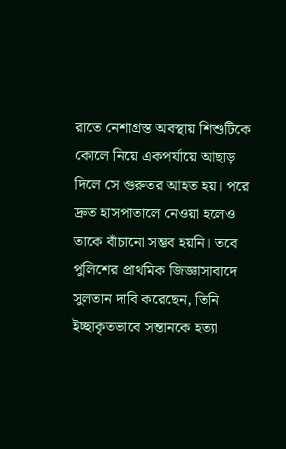রাতে নেশাগ্রস্ত অবস্থায় শিশুটিকে কোলে নিয়ে একপর্যায়ে আছাড় দিলে সে গুরুতর আহত হয়। পরে দ্রুত হাসপাতালে নেওয়া হলেও তাকে বাঁচানো সম্ভব হয়নি। তবে পুলিশের প্রাথমিক জিজ্ঞাসাবাদে সুলতান দাবি করেছেন, তিনি ইচ্ছাকৃতভাবে সন্তানকে হত্যা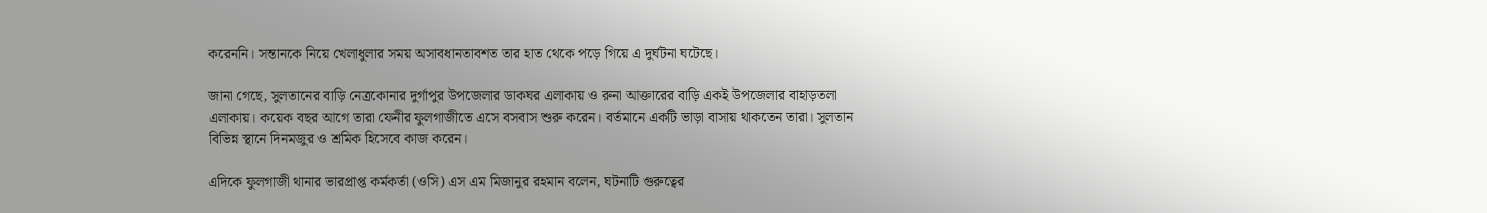করেননি। সন্তানকে নিয়ে খেলাধুলার সময় অসাবধানতাবশত তার হাত থেকে পড়ে গিয়ে এ দুর্ঘটনা ঘটেছে।

জানা গেছে, সুলতানের বাড়ি নেত্রকোনার দুর্গাপুর উপজেলার ডাকঘর এলাকায় ও রুনা আক্তারের বাড়ি একই উপজেলার বাহাড়তলা এলাকায়। কয়েক বছর আগে তারা ফেনীর ফুলগাজীতে এসে বসবাস শুরু করেন। বর্তমানে একটি ভাড়া বাসায় থাকতেন তারা। সুলতান বিভিন্ন স্থানে দিনমজুর ও শ্রমিক হিসেবে কাজ করেন।

এদিকে ফুলগাজী থানার ভারপ্রাপ্ত কর্মকর্তা (ওসি) এস এম মিজানুর রহমান বলেন, ঘটনাটি গুরুত্বের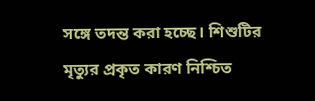সঙ্গে তদন্ত করা হচ্ছে। শিশুটির মৃত্যুর প্রকৃত কারণ নিশ্চিত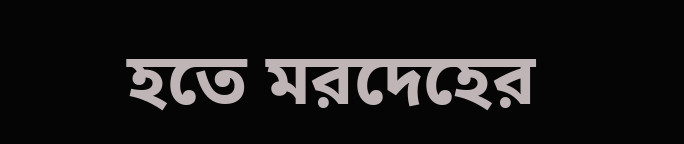হতে মরদেহের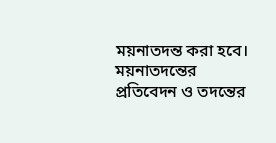ময়নাতদন্ত করা হবে। ময়নাতদন্তের প্রতিবেদন ও তদন্তের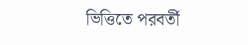ভিত্তিতে পরবর্তী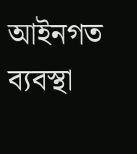আইনগত ব্যবস্থা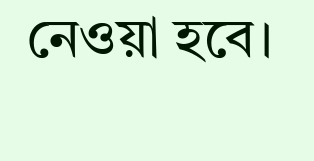নেওয়া হবে।